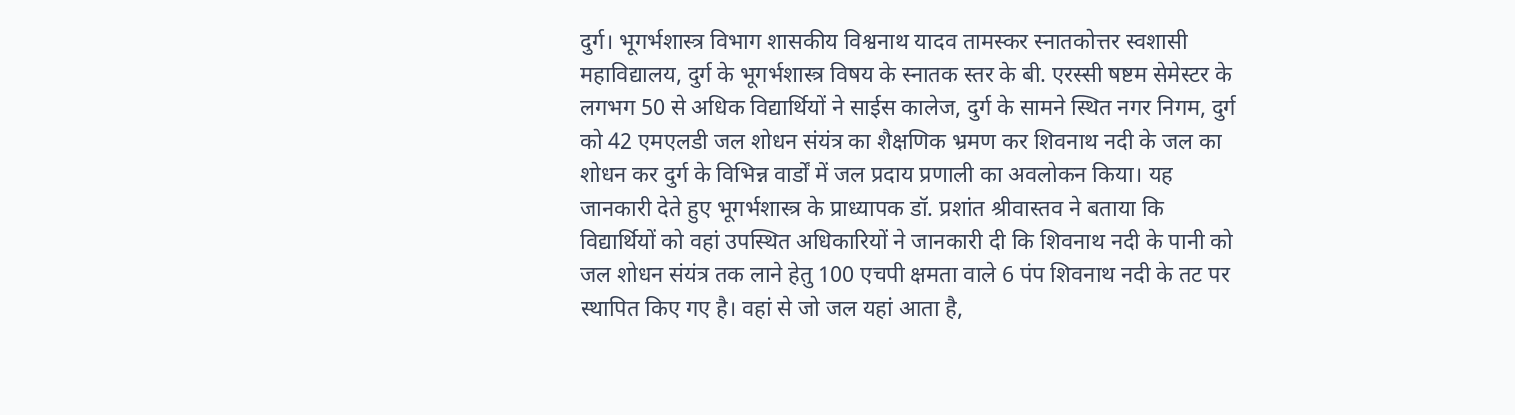दुर्ग। भूगर्भशास्त्र विभाग शासकीय विश्वनाथ यादव तामस्कर स्नातकोत्तर स्वशासी महाविद्यालय, दुर्ग के भूगर्भशास्त्र विषय के स्नातक स्तर के बी. एरस्सी षष्टम सेमेस्टर के लगभग 50 से अधिक विद्यार्थियों ने साईस कालेज, दुर्ग के सामने स्थित नगर निगम, दुर्ग को 42 एमएलडी जल शोधन संयंत्र का शैक्षणिक भ्रमण कर शिवनाथ नदी के जल का शोधन कर दुर्ग के विभिन्न वार्डों में जल प्रदाय प्रणाली का अवलोकन किया। यह जानकारी देते हुए भूगर्भशास्त्र के प्राध्यापक डॉ. प्रशांत श्रीवास्तव ने बताया कि विद्यार्थियों को वहां उपस्थित अधिकारियों ने जानकारी दी कि शिवनाथ नदी के पानी को जल शोधन संयंत्र तक लाने हेतु 100 एचपी क्षमता वाले 6 पंप शिवनाथ नदी के तट पर स्थापित किए गए है। वहां से जो जल यहां आता है,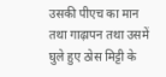उसकी पीएच का मान तथा गाढ़ापन तथा उसमें घुले हुए ठोस मिट्टी के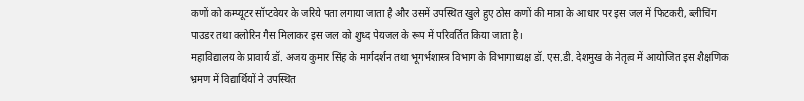कणों को कम्प्यूटर सॉप्टवेयर के जरिये पता लगाया जाता है और उसमें उपस्थित खुले हुए ठोस कणों की मात्रा के आधार पर इस जल में फिटकरी, ब्लीचिंग पाउडर तथा क्लोरिन गैस मिलाकर इस जल को शुध्द पेयजल के रूप में परिवर्तित किया जाता है।
महाविद्यालय के प्रावार्य डॉ. अजय कुमार सिंह के मार्गदर्शन तथा भूगर्भशास्त्र विभाग के विभागाध्यक्ष डॉ. एस.डी. देशमुख के नेतृत्व में आयोजित इस शैक्षणिक भ्रमण में विद्यार्थियों ने उपस्थित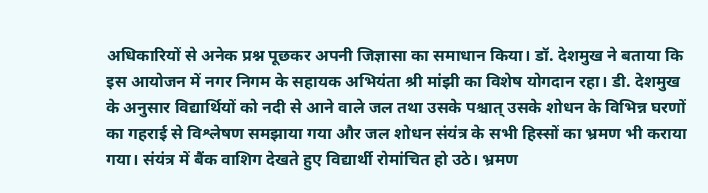अधिकारियों से अनेक प्रश्न पूछकर अपनी जिज्ञासा का समाधान किया। डॉ. देशमुख ने बताया कि इस आयोजन में नगर निगम के सहायक अभियंता श्री मांझी का विशेष योगदान रहा। डी. देशमुख के अनुसार विद्यार्थियों को नदी से आने वाले जल तथा उसके पश्चात् उसके शोधन के विभिन्न घरणों का गहराई से विश्लेषण समझाया गया और जल शोधन संयंत्र के सभी हिस्सों का भ्रमण भी कराया गया। संयंत्र में बैंक वाशिग देखते हुए विद्यार्थी रोमांचित हो उठे। भ्रमण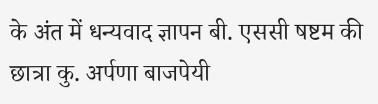के अंत में धन्यवाद ज्ञापन बी. एससी षष्टम की छात्रा कु. अर्पणा बाजपेयी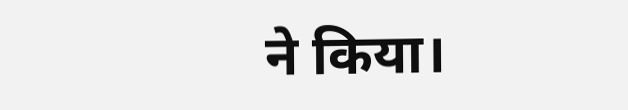ने किया।